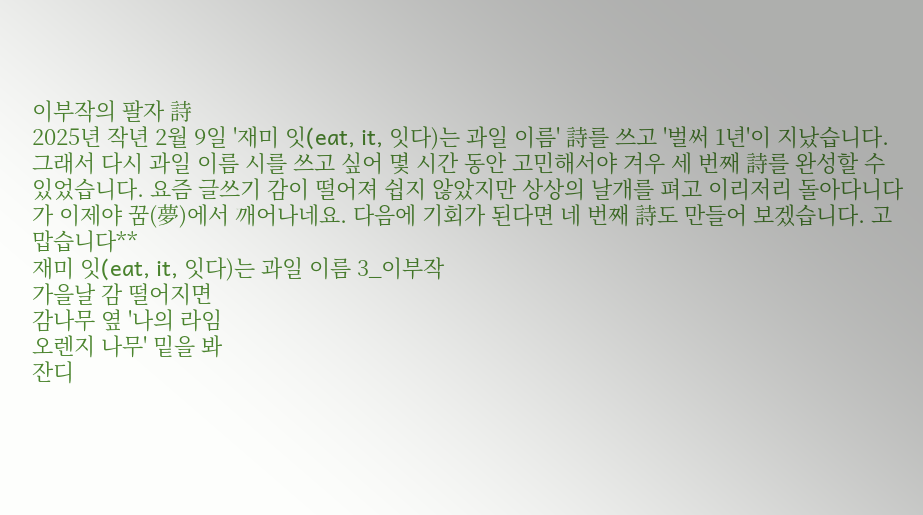이부작의 팔자 詩
2025년 작년 2월 9일 '재미 잇(eat, it, 잇다)는 과일 이름' 詩를 쓰고 '벌써 1년'이 지났습니다. 그래서 다시 과일 이름 시를 쓰고 싶어 몇 시간 동안 고민해서야 겨우 세 번째 詩를 완성할 수 있었습니다. 요즘 글쓰기 감이 떨어져 쉽지 않았지만 상상의 날개를 펴고 이리저리 돌아다니다가 이제야 꿈(夢)에서 깨어나네요. 다음에 기회가 된다면 네 번째 詩도 만들어 보겠습니다. 고맙습니다**
재미 잇(eat, it, 잇다)는 과일 이름 3_이부작
가을날 감 떨어지면
감나무 옆 '나의 라임
오렌지 나무' 밑을 봐
잔디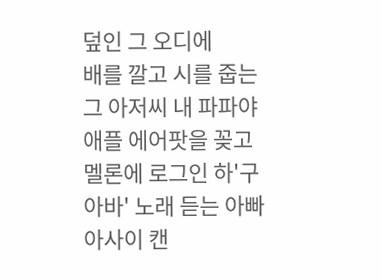덮인 그 오디에
배를 깔고 시를 줍는
그 아저씨 내 파파야
애플 에어팟을 꽂고
멜론에 로그인 하'구
아바' 노래 듣는 아빠
아사이 캔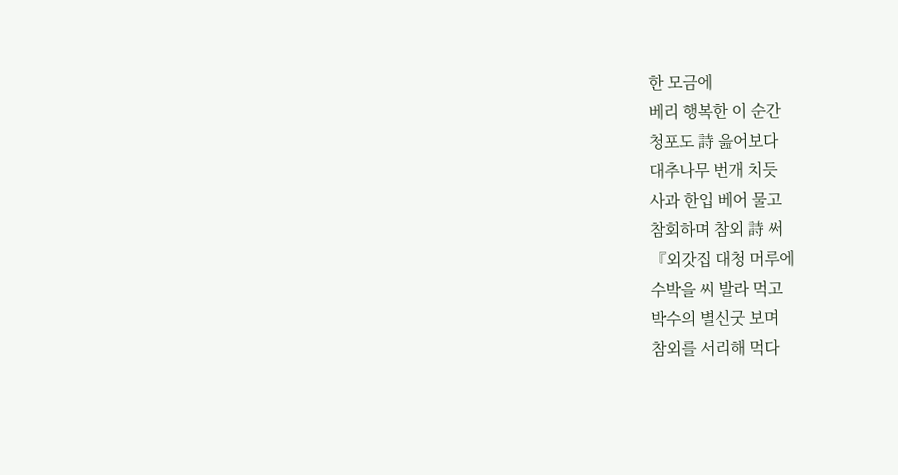한 모금에
베리 행복한 이 순간
청포도 詩 읊어보다
대추나무 번개 치듯
사과 한입 베어 물고
참회하며 참외 詩 써
『외갓집 대청 머루에
수박을 씨 발라 먹고
박수의 별신굿 보며
참외를 서리해 먹다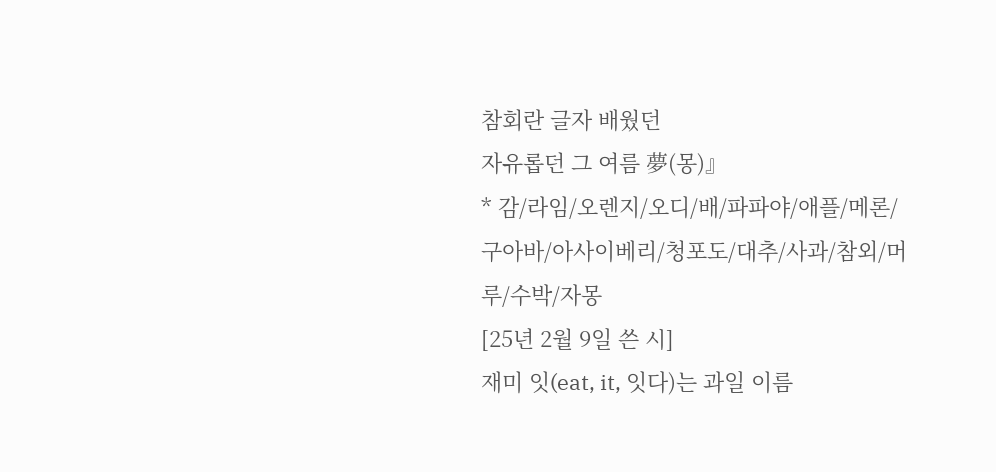참회란 글자 배웠던
자유롭던 그 여름 夢(몽)』
* 감/라임/오렌지/오디/배/파파야/애플/메론/구아바/아사이베리/청포도/대추/사과/참외/머루/수박/자몽
[25년 2월 9일 쓴 시]
재미 잇(eat, it, 잇다)는 과일 이름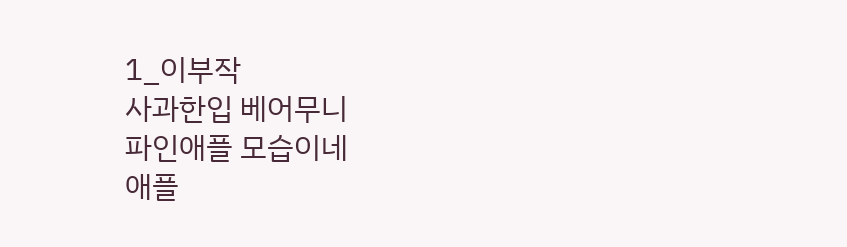1_이부작
사과한입 베어무니
파인애플 모습이네
애플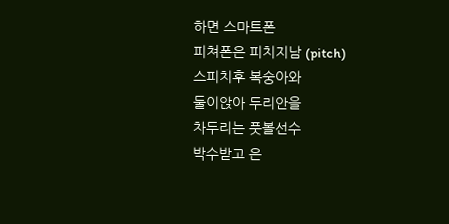하면 스마트폰
피쳐폰은 피치지남 (pitch)
스피치후 복숭아와
둘이앉아 두리안을
차두리는 풋볼선수
박수받고 은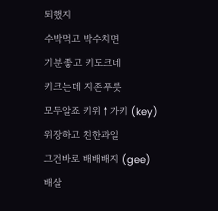퇴했지
수박먹고 박수치면
기분좋고 키도크네
키크는데 지존푸릇
모두알죠 키위↑가키 (key)
위장하고 친한과일
그건바로 배배배지 (gee)
배살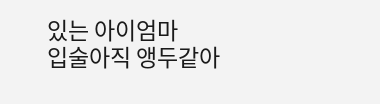있는 아이엄마
입술아직 앵두같아